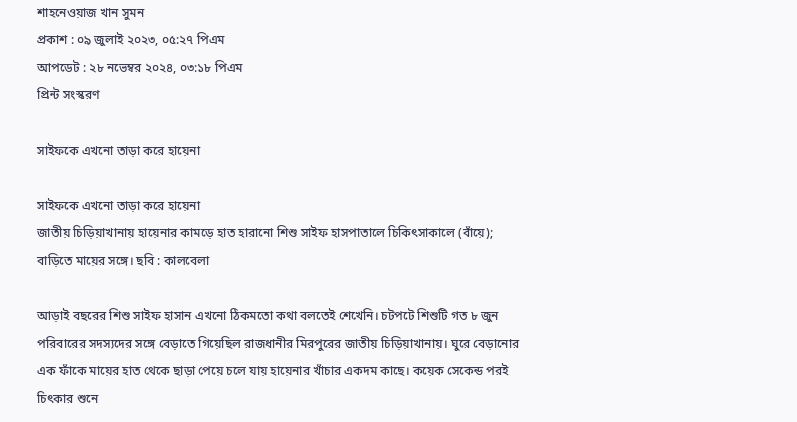শাহনেওয়াজ খান সুমন
প্রকাশ : ০৯ জুলাই ২০২৩, ০৫:২৭ পিএম
আপডেট : ২৮ নভেম্বর ২০২৪, ০৩:১৮ পিএম
প্রিন্ট সংস্করণ

সাইফকে এখনো তাড়া করে হায়েনা

সাইফকে এখনো তাড়া করে হায়েনা
জাতীয় চিড়িয়াখানায় হায়েনার কামড়ে হাত হারানো শিশু সাইফ হাসপাতালে চিকিৎসাকালে (বাঁয়ে); বাড়িতে মায়ের সঙ্গে। ছবি : কালবেলা

আড়াই বছরের শিশু সাইফ হাসান এখনো ঠিকমতো কথা বলতেই শেখেনি। চটপটে শিশুটি গত ৮ জুন পরিবারের সদস্যদের সঙ্গে বেড়াতে গিয়েছিল রাজধানীর মিরপুরের জাতীয় চিড়িয়াখানায়। ঘুরে বেড়ানোর এক ফাঁকে মায়ের হাত থেকে ছাড়া পেয়ে চলে যায় হায়েনার খাঁচার একদম কাছে। কয়েক সেকেন্ড পরই চিৎকার শুনে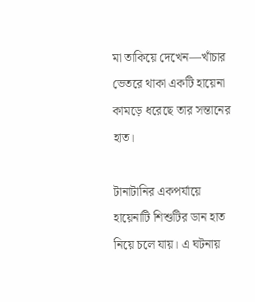মা তাকিয়ে দেখেন—খাঁচার ভেতরে থাকা একটি হায়েনা কামড়ে ধরেছে তার সন্তানের হাত।

টানাটানির একপর্যায়ে হায়েনাটি শিশুটির ডান হাত নিয়ে চলে যায়। এ ঘটনায়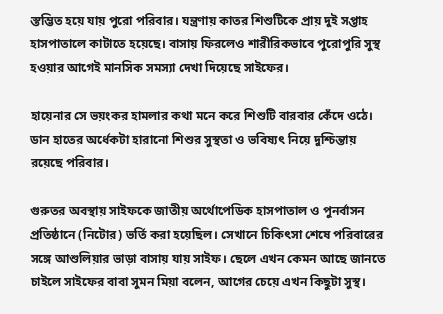স্তম্ভিত হয়ে যায় পুরো পরিবার। যন্ত্রণায় কাতর শিশুটিকে প্রায় দুই সপ্তাহ হাসপাতালে কাটাতে হয়েছে। বাসায় ফিরলেও শারীরিকভাবে পুরোপুরি সুস্থ হওয়ার আগেই মানসিক সমস্যা দেখা দিয়েছে সাইফের।

হায়েনার সে ভয়ংকর হামলার কথা মনে করে শিশুটি বারবার কেঁদে ওঠে। ডান হাতের অর্ধেকটা হারানো শিশুর সুস্থতা ও ভবিষ্যৎ নিয়ে দুশ্চিন্তায় রয়েছে পরিবার।

গুরুতর অবস্থায় সাইফকে জাতীয় অর্থোপেডিক হাসপাতাল ও পুনর্বাসন প্রতিষ্ঠানে (নিটোর) ভর্তি করা হয়েছিল। সেখানে চিকিৎসা শেষে পরিবারের সঙ্গে আশুলিয়ার ভাড়া বাসায় যায় সাইফ। ছেলে এখন কেমন আছে জানতে চাইলে সাইফের বাবা সুমন মিয়া বলেন, আগের চেয়ে এখন কিছুটা সুস্থ।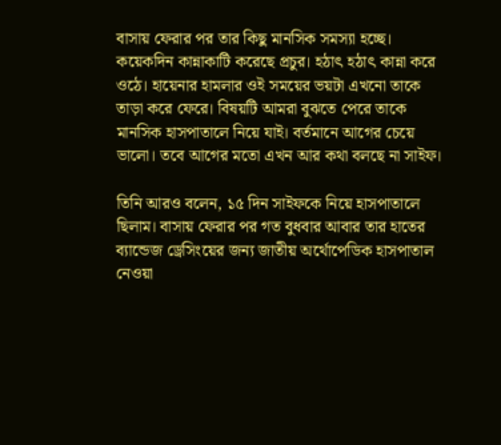বাসায় ফেরার পর তার কিছু মানসিক সমস্যা হচ্ছে। কয়েকদিন কান্নাকাটি করেছে প্রচুর। হঠাৎ হঠাৎ কান্না করে ওঠে। হায়েনার হামলার ওই সময়ের ভয়টা এখনো তাকে তাড়া করে ফেরে। বিষয়টি আমরা বুঝতে পেরে তাকে মানসিক হাসপাতালে নিয়ে যাই। বর্তমানে আগের চেয়ে ভালো। তবে আগের মতো এখন আর কথা বলছে না সাইফ।

তিনি আরও বলেন, ১৫ দিন সাইফকে নিয়ে হাসপাতালে ছিলাম। বাসায় ফেরার পর গত বুধবার আবার তার হাতের ব্যান্ডেজ ড্রেসিংয়ের জন্য জাতীয় অর্থোপেডিক হাসপাতাল নেওয়া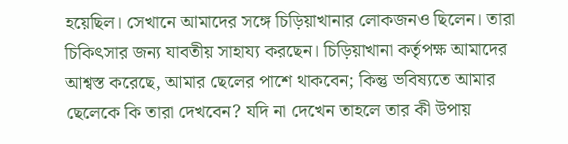হয়েছিল। সেখানে আমাদের সঙ্গে চিড়িয়াখানার লোকজনও ছিলেন। তারা চিকিৎসার জন্য যাবতীয় সাহায্য করছেন। চিড়িয়াখানা কর্তৃপক্ষ আমাদের আশ্বস্ত করেছে, আমার ছেলের পাশে থাকবেন; কিন্তু ভবিষ্যতে আমার ছেলেকে কি তারা দেখবেন? যদি না দেখেন তাহলে তার কী উপায়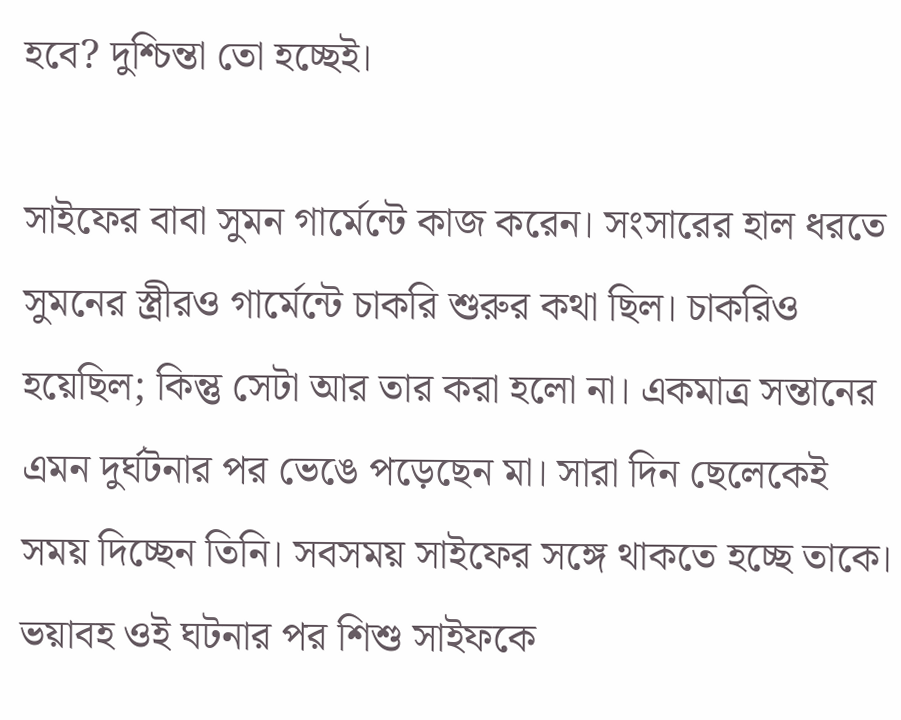হবে? দুশ্চিন্তা তো হচ্ছেই।

সাইফের বাবা সুমন গার্মেন্টে কাজ করেন। সংসারের হাল ধরতে সুমনের স্ত্রীরও গার্মেন্টে চাকরি শুরুর কথা ছিল। চাকরিও হয়েছিল; কিন্তু সেটা আর তার করা হলো না। একমাত্র সন্তানের এমন দুর্ঘটনার পর ভেঙে পড়েছেন মা। সারা দিন ছেলেকেই সময় দিচ্ছেন তিনি। সবসময় সাইফের সঙ্গে থাকতে হচ্ছে তাকে। ভয়াবহ ওই ঘটনার পর শিশু সাইফকে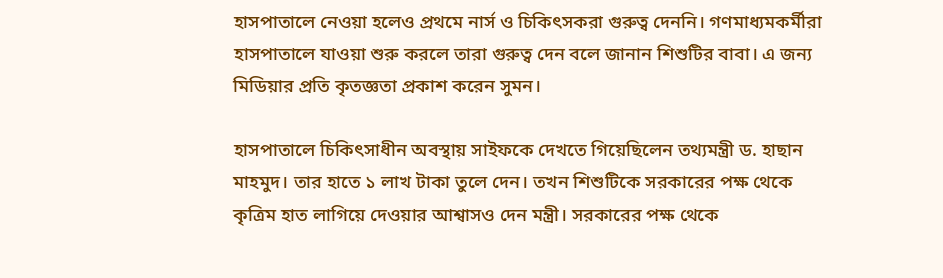হাসপাতালে নেওয়া হলেও প্রথমে নার্স ও চিকিৎসকরা গুরুত্ব দেননি। গণমাধ্যমকর্মীরা হাসপাতালে যাওয়া শুরু করলে তারা গুরুত্ব দেন বলে জানান শিশুটির বাবা। এ জন্য মিডিয়ার প্রতি কৃতজ্ঞতা প্রকাশ করেন সুমন।

হাসপাতালে চিকিৎসাধীন অবস্থায় সাইফকে দেখতে গিয়েছিলেন তথ্যমন্ত্রী ড. হাছান মাহমুদ। তার হাতে ১ লাখ টাকা তুলে দেন। তখন শিশুটিকে সরকারের পক্ষ থেকে কৃত্রিম হাত লাগিয়ে দেওয়ার আশ্বাসও দেন মন্ত্রী। সরকারের পক্ষ থেকে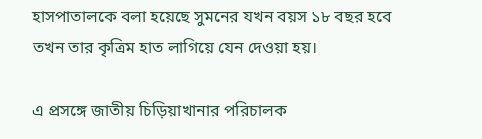হাসপাতালকে বলা হয়েছে সুমনের যখন বয়স ১৮ বছর হবে তখন তার কৃত্রিম হাত লাগিয়ে যেন দেওয়া হয়।

এ প্রসঙ্গে জাতীয় চিড়িয়াখানার পরিচালক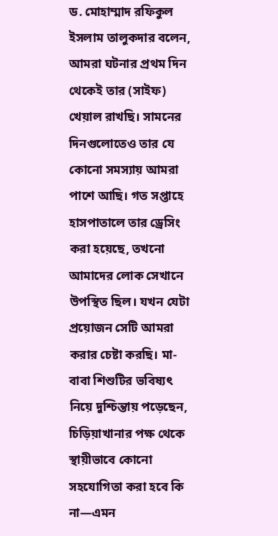ড. মোহাম্মাদ রফিকুল ইসলাম তালুকদার বলেন, আমরা ঘটনার প্রথম দিন থেকেই তার (সাইফ) খেয়াল রাখছি। সামনের দিনগুলোতেও তার যে কোনো সমস্যায় আমরা পাশে আছি। গত সপ্তাহে হাসপাতালে তার ড্রেসিং করা হয়েছে, তখনো আমাদের লোক সেখানে উপস্থিত ছিল। যখন যেটা প্রয়োজন সেটি আমরা করার চেষ্টা করছি। মা-বাবা শিশুটির ভবিষ্যৎ নিয়ে দুশ্চিন্তায় পড়েছেন, চিড়িয়াখানার পক্ষ থেকে স্থায়ীভাবে কোনো সহযোগিতা করা হবে কি না—এমন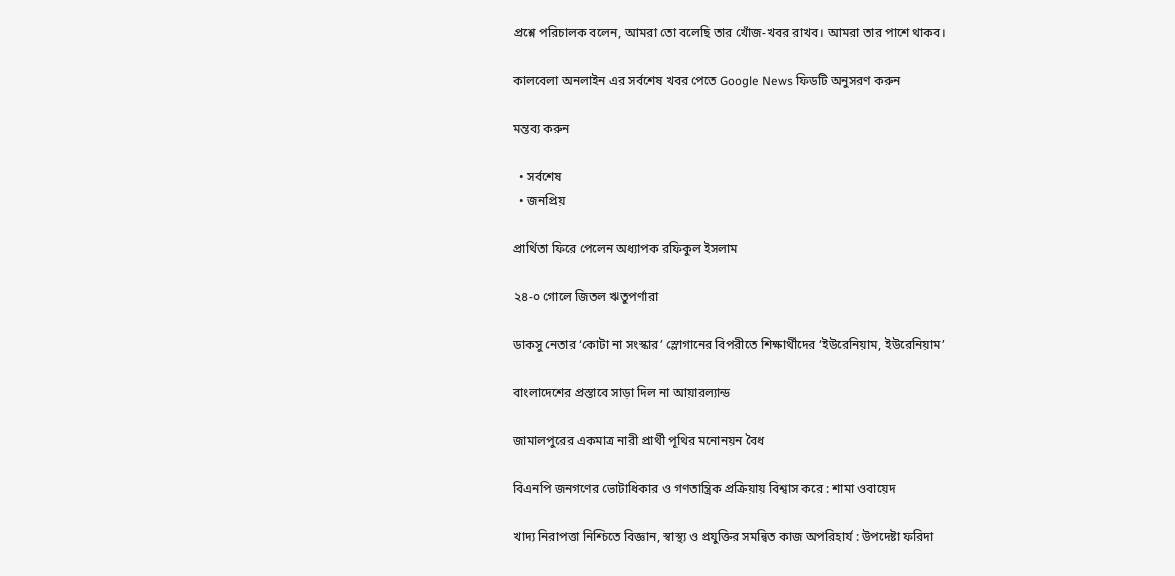প্রশ্নে পরিচালক বলেন, আমরা তো বলেছি তার খোঁজ-খবর রাখব। আমরা তার পাশে থাকব।

কালবেলা অনলাইন এর সর্বশেষ খবর পেতে Google News ফিডটি অনুসরণ করুন

মন্তব্য করুন

  • সর্বশেষ
  • জনপ্রিয়

প্রার্থিতা ফিরে পেলেন অধ্যাপক রফিকুল ইসলাম

২৪-০ গোলে জিতল ঋতুপর্ণারা

ডাকসু নেতার ‘কোটা না সংস্কার’ স্লোগানের বিপরীতে শিক্ষার্থীদের ‘ইউরেনিয়াম, ইউরেনিয়াম’

বাংলাদেশের প্রস্তাবে সাড়া দিল না আয়ারল্যান্ড

জামালপুরের একমাত্র নারী প্রার্থী পূথির মনোনয়ন বৈধ

বিএনপি জনগণের ভোটাধিকার ও গণতান্ত্রিক প্রক্রিয়ায় বিশ্বাস করে : শামা ওবায়েদ

খাদ্য নিরাপত্তা নিশ্চিতে বিজ্ঞান, স্বাস্থ্য ও প্রযুক্তির সমন্বিত কাজ অপরিহার্য : উপদেষ্টা ফরিদা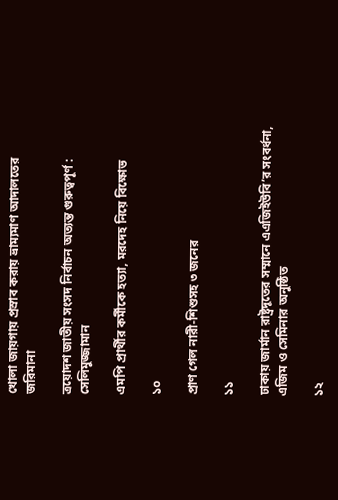খোলা জায়গায় প্রস্রাব করায় ভ্রাম্যমাণ আদালতের জরিমানা

ত্রয়োদশ জাতীয় সংসদ নির্বাচন অত্যন্ত গুরুত্বপূর্ণ : সেলিমুজ্জামান

এমপি প্রার্থীর কর্মীকে হত্যা, মরদেহ নিয়ে বিক্ষোভ

১০

প্রাণ গেল নারী-শিশুসহ ৩ জনের

১১

ঢাকায় জার্মান রাষ্ট্রদূতের সম্মানে এএজিইউবি’র সংবর্ধনা, এজিম ও সেমিনার অনুষ্ঠিত

১২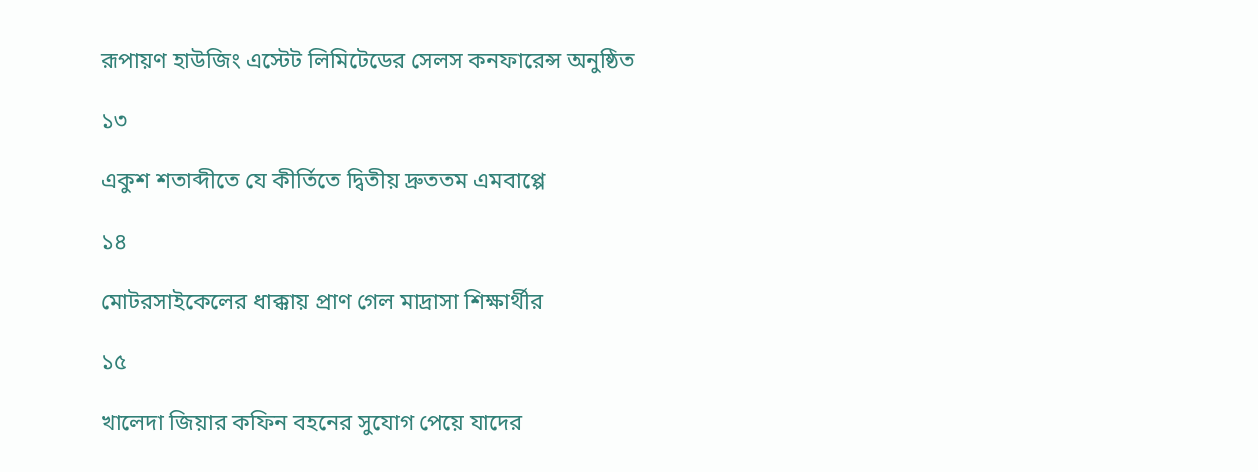রূপায়ণ হাউজিং এস্টেট লিমিটেডের সেলস কনফারেন্স অনুষ্ঠিত

১৩

একুশ শতাব্দীতে যে কীর্তিতে দ্বিতীয় দ্রুততম এমবাপ্পে

১৪

মোটরসাইকেলের ধাক্কায় প্রাণ গেল মাদ্রাসা শিক্ষার্থীর

১৫

খালেদা জিয়ার কফিন বহনের সুযোগ পেয়ে যাদের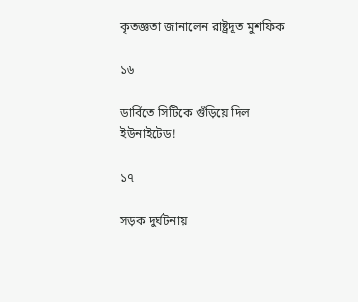কৃতজ্ঞতা জানালেন রাষ্ট্রদূত মুশফিক

১৬

ডার্বিতে সিটিকে গুঁড়িয়ে দিল ইউনাইটেড!

১৭

সড়ক দুর্ঘটনায়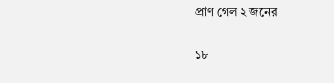প্রাণ গেল ২ জনের

১৮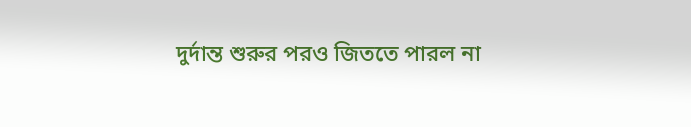দুর্দান্ত শুরুর পরও জিততে পারল না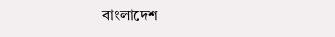বাংলাদেশ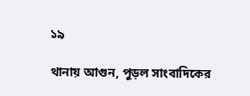১৯

থানায় আগুন, পুড়ল সাংবাদিকের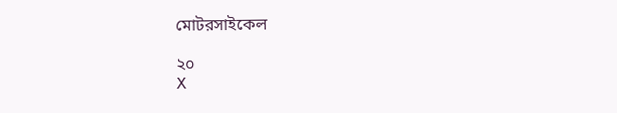মোটরসাইকেল

২০
X